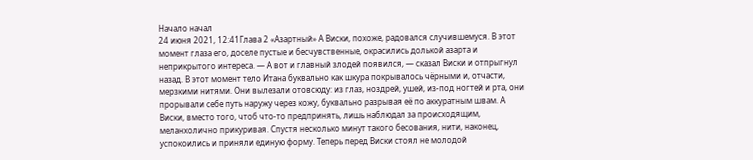Начало начал
24 июня 2021, 12:41Глава 2 «Азартный» А Виски, похоже, радовался случившемуся. В этот момент глаза его, доселе пустые и бесчувственные, окрасились долькой азарта и неприкрытого интереса. — А вот и главный злодей появился, — сказал Виски и отпрыгнул назад. В этот момент тело Итана буквально как шкура покрывалось чёрными и, отчасти, мерзкими нитями. Они вылезали отовсюду: из глаз, ноздрей, ушей, из-под ногтей и рта, они прорывали себе путь наружу через кожу, буквально разрывая её по аккуратным швам. А Виски, вместо того, чтоб что-то предпринять, лишь наблюдал за происходящим, меланхолично прикуривая. Спустя несколько минут такого бесования, нити, наконец, успокоились и приняли единую форму. Теперь перед Виски стоял не молодой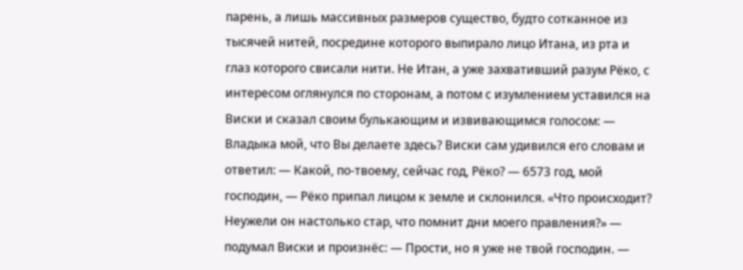парень, а лишь массивных размеров существо, будто сотканное из тысячей нитей, посредине которого выпирало лицо Итана, из рта и глаз которого свисали нити. Не Итан, а уже захвативший разум Рёко, с интересом оглянулся по сторонам, а потом с изумлением уставился на Виски и сказал своим булькающим и извивающимся голосом: — Владыка мой, что Вы делаете здесь? Виски сам удивился его словам и ответил: — Какой, по-твоему, сейчас год, Рёко? — 6573 год, мой господин, — Рёко припал лицом к земле и склонился. «Что происходит? Неужели он настолько стар, что помнит дни моего правления?» — подумал Виски и произнёс: — Прости, но я уже не твой господин. —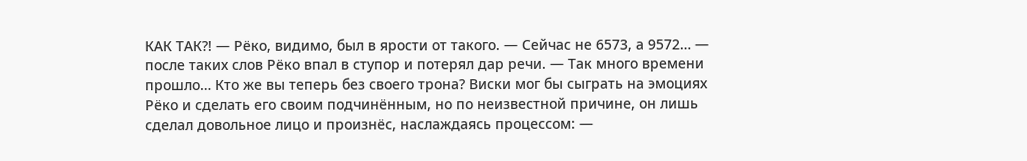КАК ТАК?! — Рёко, видимо, был в ярости от такого. — Сейчас не 6573, а 9572… — после таких слов Рёко впал в ступор и потерял дар речи. — Так много времени прошло… Кто же вы теперь без своего трона? Виски мог бы сыграть на эмоциях Рёко и сделать его своим подчинённым, но по неизвестной причине, он лишь сделал довольное лицо и произнёс, наслаждаясь процессом: —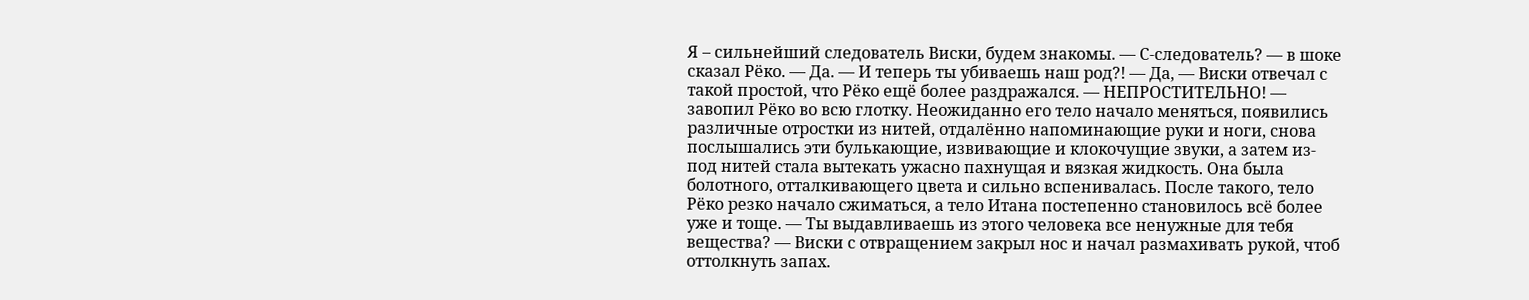Я – сильнейший следователь Виски, будем знакомы. — С-следователь? — в шоке сказал Рёко. — Да. — И теперь ты убиваешь наш род?! — Да, — Виски отвечал с такой простой, что Рёко ещё более раздражался. — НЕПРОСТИТЕЛЬНО! — завопил Рёко во всю глотку. Неожиданно его тело начало меняться, появились различные отростки из нитей, отдалённо напоминающие руки и ноги, снова послышались эти булькающие, извивающие и клокочущие звуки, а затем из-под нитей стала вытекать ужасно пахнущая и вязкая жидкость. Она была болотного, отталкивающего цвета и сильно вспенивалась. После такого, тело Рёко резко начало сжиматься, а тело Итана постепенно становилось всё более уже и тоще. — Ты выдавливаешь из этого человека все ненужные для тебя вещества? — Виски с отвращением закрыл нос и начал размахивать рукой, чтоб оттолкнуть запах.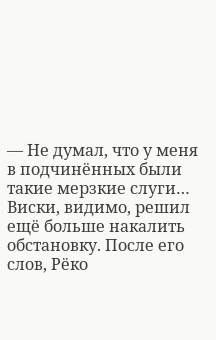— Не думал, что у меня в подчинённых были такие мерзкие слуги… Виски, видимо, решил ещё больше накалить обстановку. После его слов, Рёко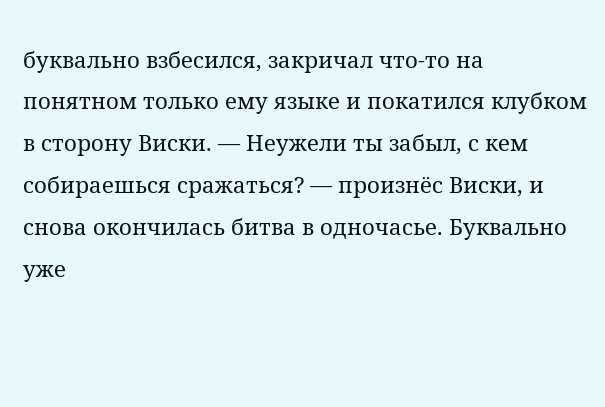буквально взбесился, закричал что-то на понятном только ему языке и покатился клубком в сторону Виски. — Неужели ты забыл, с кем собираешься сражаться? — произнёс Виски, и снова окончилась битва в одночасье. Буквально уже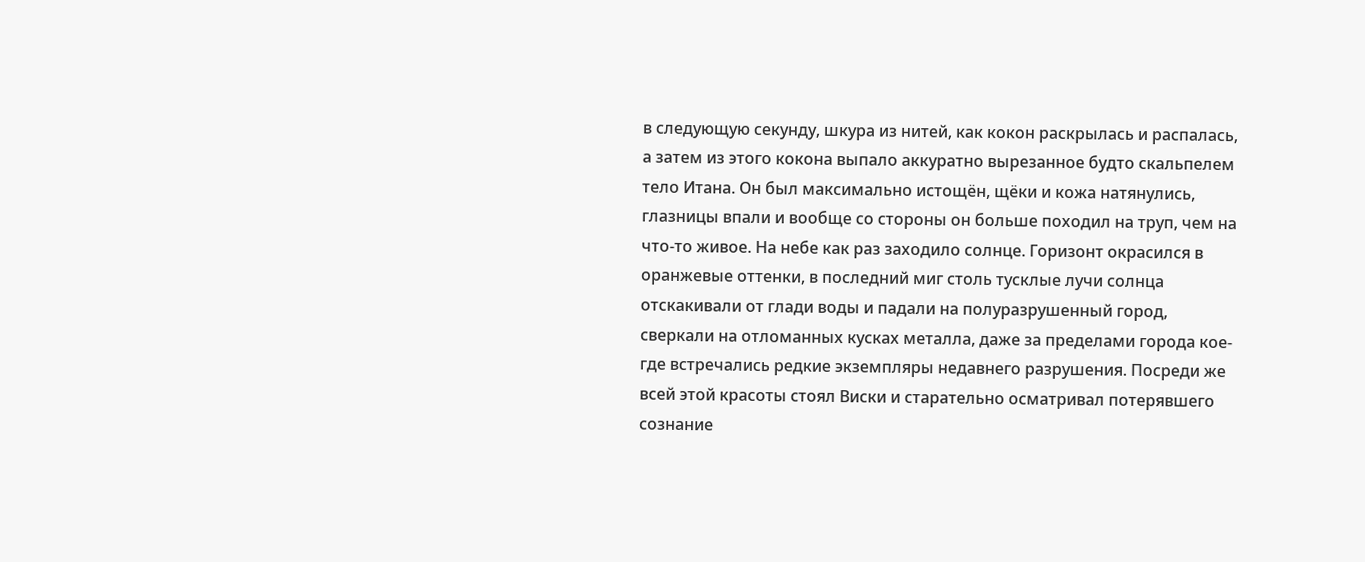в следующую секунду, шкура из нитей, как кокон раскрылась и распалась, а затем из этого кокона выпало аккуратно вырезанное будто скальпелем тело Итана. Он был максимально истощён, щёки и кожа натянулись, глазницы впали и вообще со стороны он больше походил на труп, чем на что-то живое. На небе как раз заходило солнце. Горизонт окрасился в оранжевые оттенки, в последний миг столь тусклые лучи солнца отскакивали от глади воды и падали на полуразрушенный город, сверкали на отломанных кусках металла, даже за пределами города кое-где встречались редкие экземпляры недавнего разрушения. Посреди же всей этой красоты стоял Виски и старательно осматривал потерявшего сознание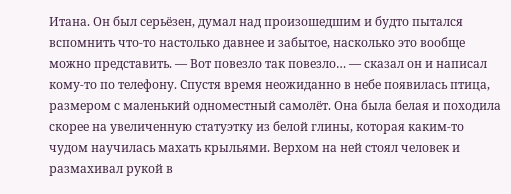Итана. Он был серьёзен, думал над произошедшим и будто пытался вспомнить что-то настолько давнее и забытое, насколько это вообще можно представить. — Вот повезло так повезло… — сказал он и написал кому-то по телефону. Спустя время неожиданно в небе появилась птица, размером с маленький одноместный самолёт. Она была белая и походила скорее на увеличенную статуэтку из белой глины, которая каким-то чудом научилась махать крыльями. Верхом на ней стоял человек и размахивал рукой в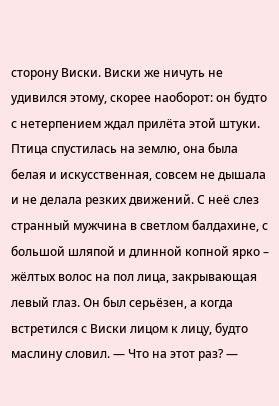сторону Виски. Виски же ничуть не удивился этому, скорее наоборот: он будто с нетерпением ждал прилёта этой штуки. Птица спустилась на землю, она была белая и искусственная, совсем не дышала и не делала резких движений. С неё слез странный мужчина в светлом балдахине, с большой шляпой и длинной копной ярко – жёлтых волос на пол лица, закрывающая левый глаз. Он был серьёзен, а когда встретился с Виски лицом к лицу, будто маслину словил. — Что на этот раз? —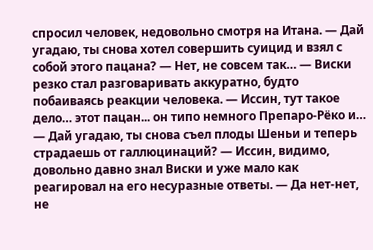спросил человек, недовольно смотря на Итана. — Дай угадаю, ты снова хотел совершить суицид и взял с собой этого пацана? — Нет, не совсем так… — Виски резко стал разговаривать аккуратно, будто побаиваясь реакции человека. — Иссин, тут такое дело… этот пацан... он типо немного Препаро-Рёко и… — Дай угадаю, ты снова съел плоды Шеньи и теперь страдаешь от галлюцинаций? — Иссин, видимо, довольно давно знал Виски и уже мало как реагировал на его несуразные ответы. — Да нет-нет, не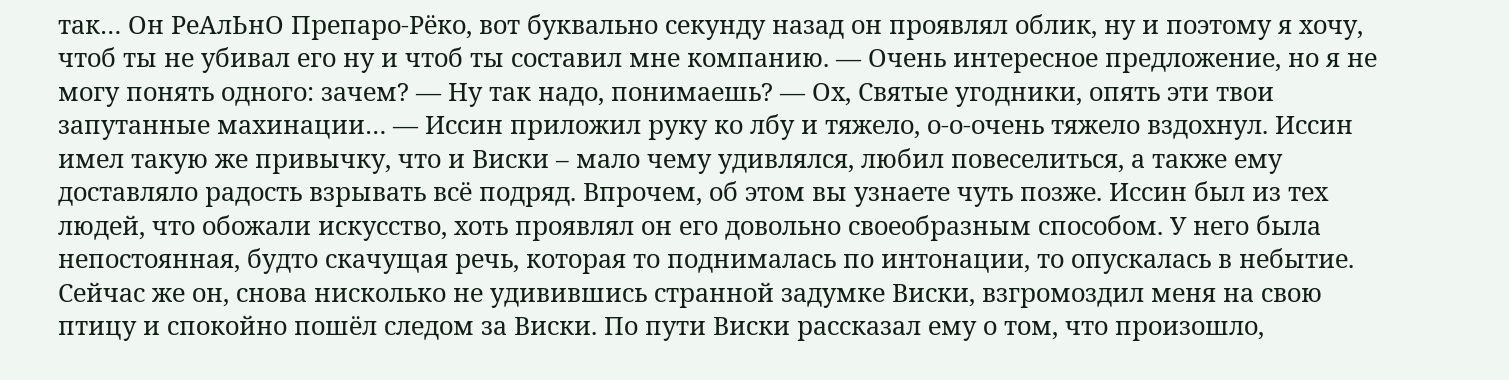так… Он РеАлЬнО Препаро-Рёко, вот буквально секунду назад он проявлял облик, ну и поэтому я хочу, чтоб ты не убивал его ну и чтоб ты составил мне компанию. — Очень интересное предложение, но я не могу понять одного: зачем? — Ну так надо, понимаешь? — Ох, Святые угодники, опять эти твои запутанные махинации… — Иссин приложил руку ко лбу и тяжело, о-о-очень тяжело вздохнул. Иссин имел такую же привычку, что и Виски – мало чему удивлялся, любил повеселиться, а также ему доставляло радость взрывать всё подряд. Впрочем, об этом вы узнаете чуть позже. Иссин был из тех людей, что обожали искусство, хоть проявлял он его довольно своеобразным способом. У него была непостоянная, будто скачущая речь, которая то поднималась по интонации, то опускалась в небытие. Сейчас же он, снова нисколько не удивившись странной задумке Виски, взгромоздил меня на свою птицу и спокойно пошёл следом за Виски. По пути Виски рассказал ему о том, что произошло,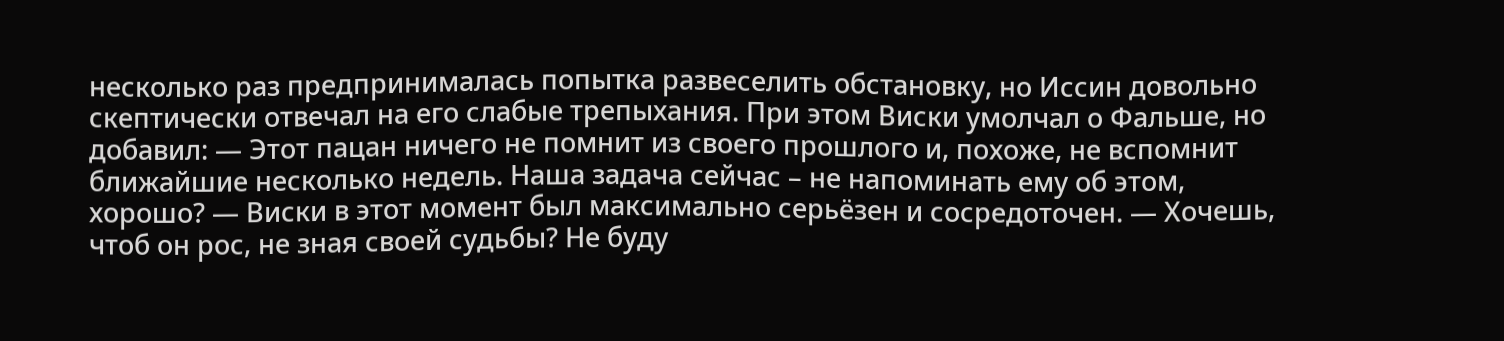несколько раз предпринималась попытка развеселить обстановку, но Иссин довольно скептически отвечал на его слабые трепыхания. При этом Виски умолчал о Фальше, но добавил: — Этот пацан ничего не помнит из своего прошлого и, похоже, не вспомнит ближайшие несколько недель. Наша задача сейчас – не напоминать ему об этом, хорошо? — Виски в этот момент был максимально серьёзен и сосредоточен. — Хочешь, чтоб он рос, не зная своей судьбы? Не буду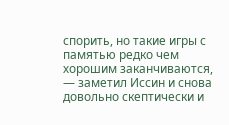спорить, но такие игры с памятью редко чем хорошим заканчиваются, — заметил Иссин и снова довольно скептически и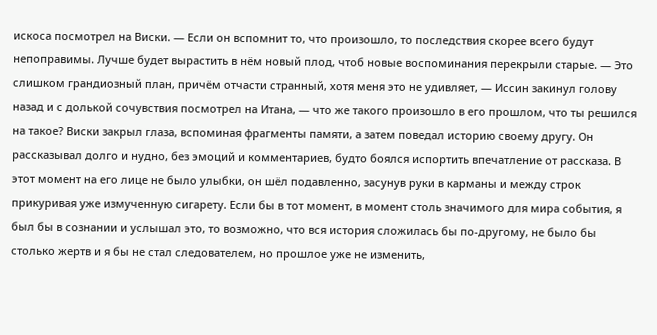искоса посмотрел на Виски. — Если он вспомнит то, что произошло, то последствия скорее всего будут непоправимы. Лучше будет вырастить в нём новый плод, чтоб новые воспоминания перекрыли старые. — Это слишком грандиозный план, причём отчасти странный, хотя меня это не удивляет, — Иссин закинул голову назад и с долькой сочувствия посмотрел на Итана, — что же такого произошло в его прошлом, что ты решился на такое? Виски закрыл глаза, вспоминая фрагменты памяти, а затем поведал историю своему другу. Он рассказывал долго и нудно, без эмоций и комментариев, будто боялся испортить впечатление от рассказа. В этот момент на его лице не было улыбки, он шёл подавленно, засунув руки в карманы и между строк прикуривая уже измученную сигарету. Если бы в тот момент, в момент столь значимого для мира события, я был бы в сознании и услышал это, то возможно, что вся история сложилась бы по-другому, не было бы столько жертв и я бы не стал следователем, но прошлое уже не изменить,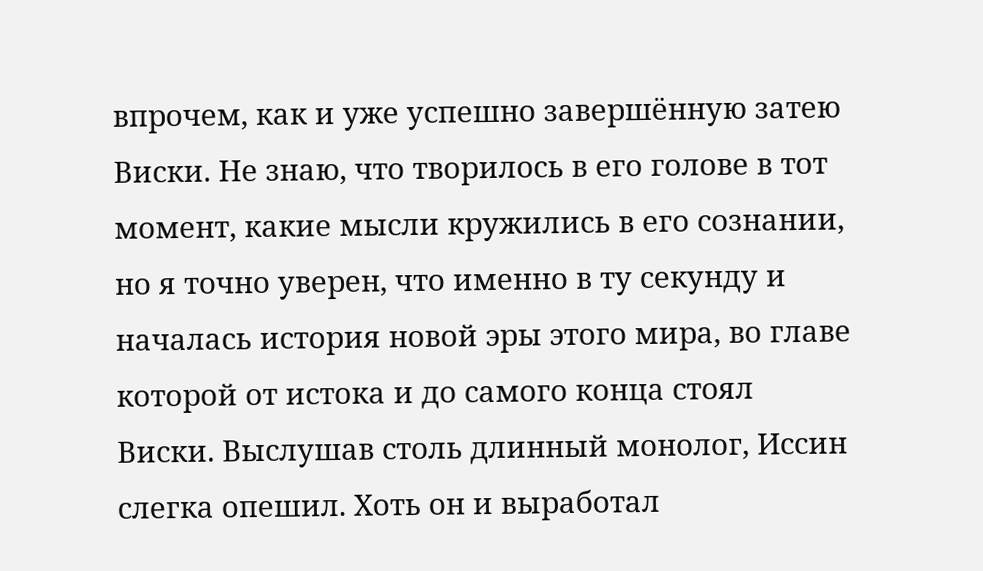впрочем, как и уже успешно завершённую затею Виски. Не знаю, что творилось в его голове в тот момент, какие мысли кружились в его сознании, но я точно уверен, что именно в ту секунду и началась история новой эры этого мира, во главе которой от истока и до самого конца стоял Виски. Выслушав столь длинный монолог, Иссин слегка опешил. Хоть он и выработал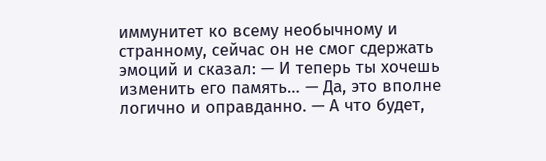иммунитет ко всему необычному и странному, сейчас он не смог сдержать эмоций и сказал: — И теперь ты хочешь изменить его память… — Да, это вполне логично и оправданно. — А что будет,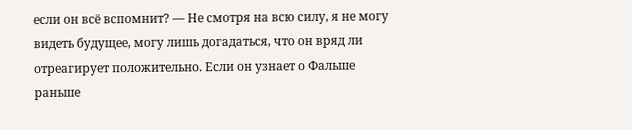если он всё вспомнит? — Не смотря на всю силу, я не могу видеть будущее, могу лишь догадаться, что он вряд ли отреагирует положительно. Если он узнает о Фальше раньше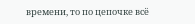времени, то по цепочке всё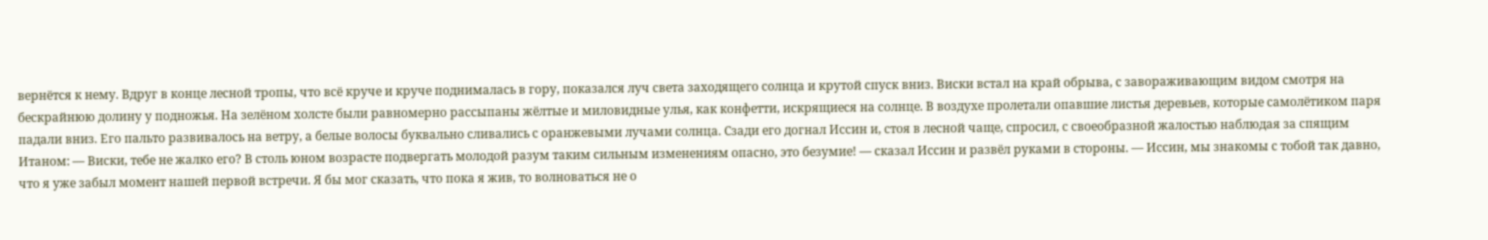вернётся к нему. Вдруг в конце лесной тропы, что всё круче и круче поднималась в гору, показался луч света заходящего солнца и крутой спуск вниз. Виски встал на край обрыва, с завораживающим видом смотря на бескрайнюю долину у подножья. На зелёном холсте были равномерно рассыпаны жёлтые и миловидные улья, как конфетти, искрящиеся на солнце. В воздухе пролетали опавшие листья деревьев, которые самолётиком паря падали вниз. Его пальто развивалось на ветру, а белые волосы буквально сливались с оранжевыми лучами солнца. Сзади его догнал Иссин и, стоя в лесной чаще, спросил, с своеобразной жалостью наблюдая за спящим Итаном: — Виски, тебе не жалко его? В столь юном возрасте подвергать молодой разум таким сильным изменениям опасно, это безумие! — сказал Иссин и развёл руками в стороны. — Иссин, мы знакомы с тобой так давно, что я уже забыл момент нашей первой встречи. Я бы мог сказать, что пока я жив, то волноваться не о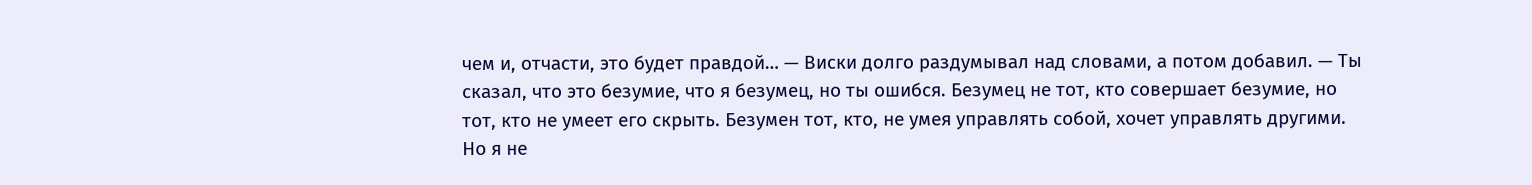чем и, отчасти, это будет правдой… — Виски долго раздумывал над словами, а потом добавил. — Ты сказал, что это безумие, что я безумец, но ты ошибся. Безумец не тот, кто совершает безумие, но тот, кто не умеет его скрыть. Безумен тот, кто, не умея управлять собой, хочет управлять другими. Но я не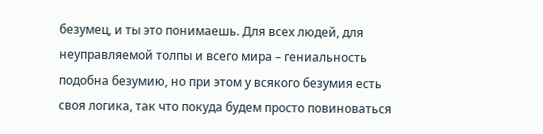безумец, и ты это понимаешь. Для всех людей, для неуправляемой толпы и всего мира – гениальность подобна безумию, но при этом у всякого безумия есть своя логика, так что покуда будем просто повиноваться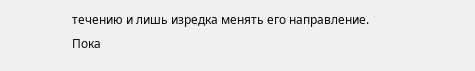течению и лишь изредка менять его направление.
Пока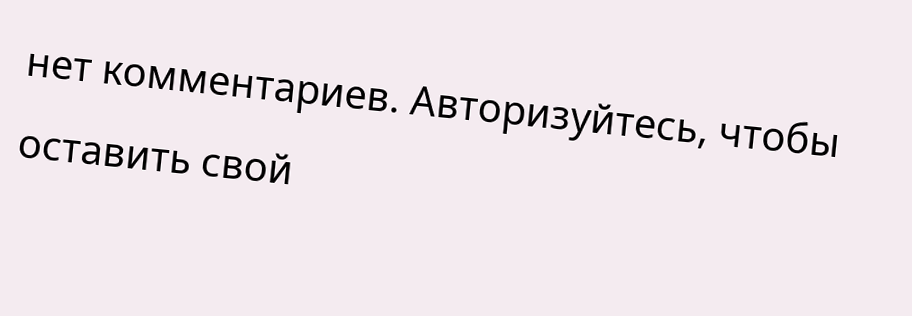нет комментариев. Авторизуйтесь, чтобы оставить свой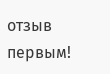отзыв первым!